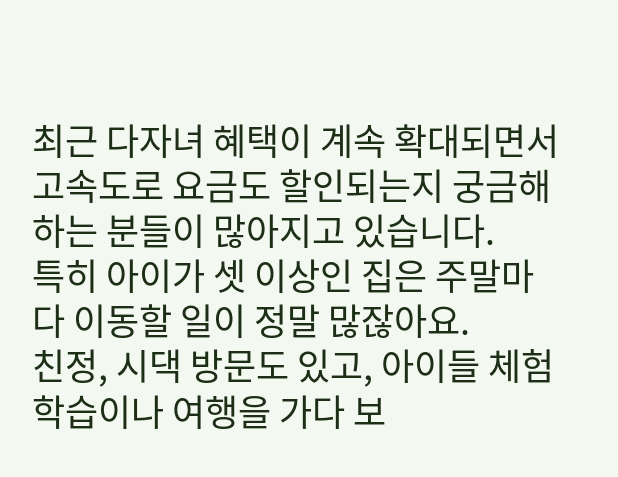최근 다자녀 혜택이 계속 확대되면서 고속도로 요금도 할인되는지 궁금해하는 분들이 많아지고 있습니다.
특히 아이가 셋 이상인 집은 주말마다 이동할 일이 정말 많잖아요.
친정, 시댁 방문도 있고, 아이들 체험학습이나 여행을 가다 보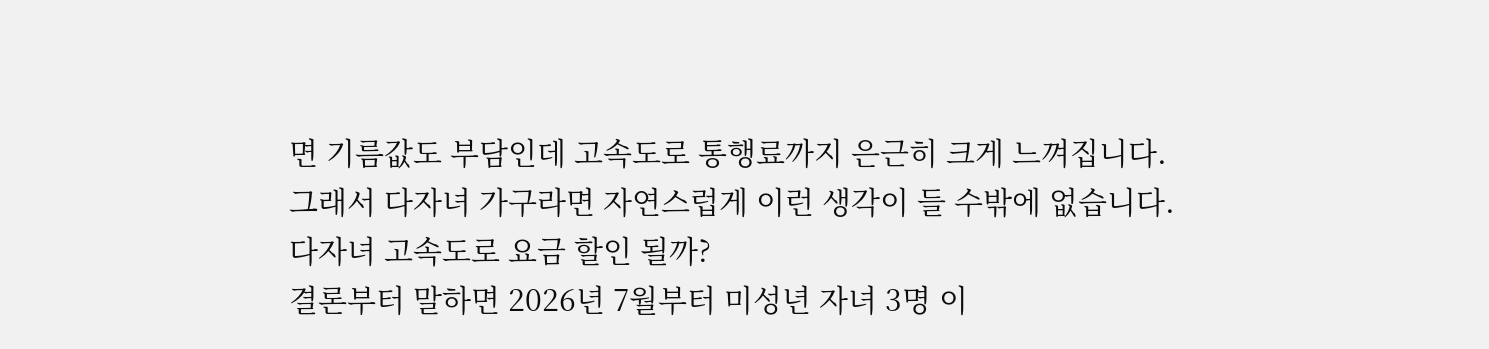면 기름값도 부담인데 고속도로 통행료까지 은근히 크게 느껴집니다.
그래서 다자녀 가구라면 자연스럽게 이런 생각이 들 수밖에 없습니다.
다자녀 고속도로 요금 할인 될까?
결론부터 말하면 2026년 7월부터 미성년 자녀 3명 이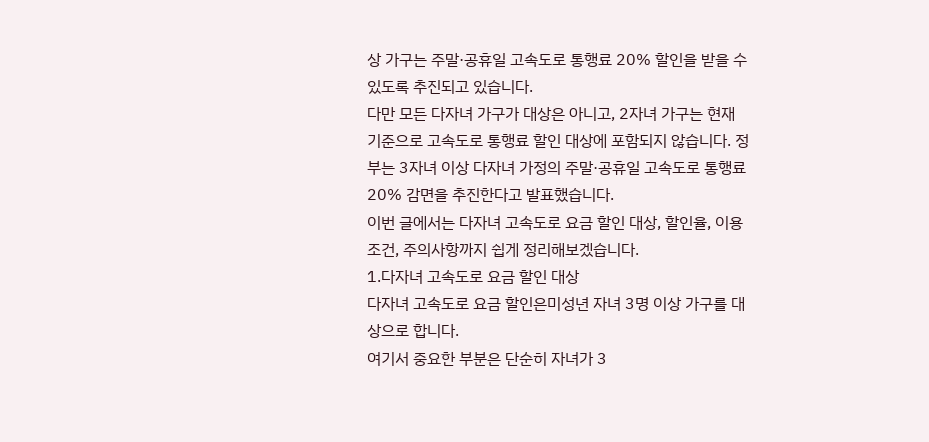상 가구는 주말·공휴일 고속도로 통행료 20% 할인을 받을 수 있도록 추진되고 있습니다.
다만 모든 다자녀 가구가 대상은 아니고, 2자녀 가구는 현재 기준으로 고속도로 통행료 할인 대상에 포함되지 않습니다. 정부는 3자녀 이상 다자녀 가정의 주말·공휴일 고속도로 통행료 20% 감면을 추진한다고 발표했습니다.
이번 글에서는 다자녀 고속도로 요금 할인 대상, 할인율, 이용 조건, 주의사항까지 쉽게 정리해보겠습니다.
1.다자녀 고속도로 요금 할인 대상
다자녀 고속도로 요금 할인은미성년 자녀 3명 이상 가구를 대상으로 합니다.
여기서 중요한 부분은 단순히 자녀가 3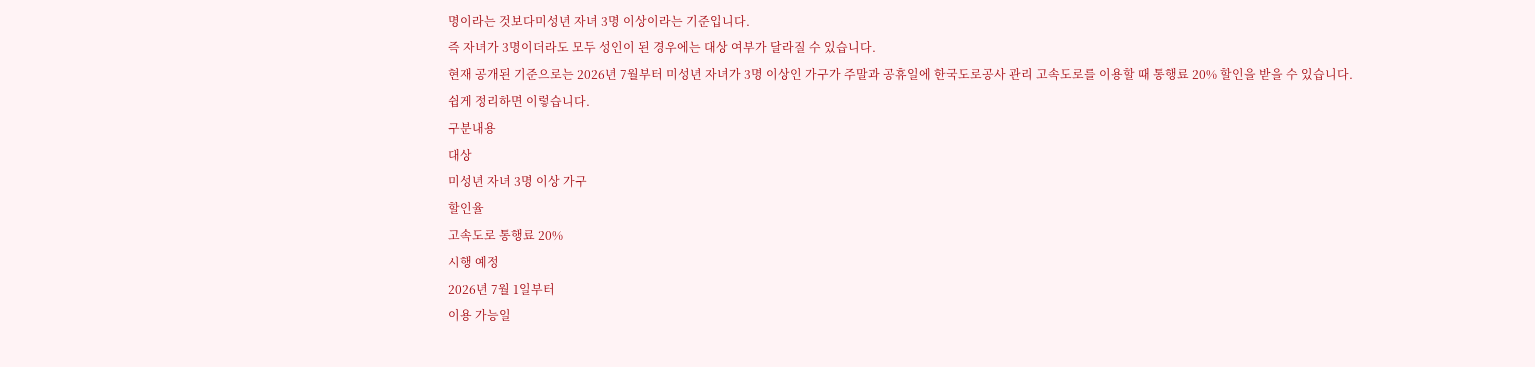명이라는 것보다미성년 자녀 3명 이상이라는 기준입니다.
즉 자녀가 3명이더라도 모두 성인이 된 경우에는 대상 여부가 달라질 수 있습니다.
현재 공개된 기준으로는 2026년 7월부터 미성년 자녀가 3명 이상인 가구가 주말과 공휴일에 한국도로공사 관리 고속도로를 이용할 때 통행료 20% 할인을 받을 수 있습니다.
쉽게 정리하면 이렇습니다.
구분내용
대상
미성년 자녀 3명 이상 가구
할인율
고속도로 통행료 20%
시행 예정
2026년 7월 1일부터
이용 가능일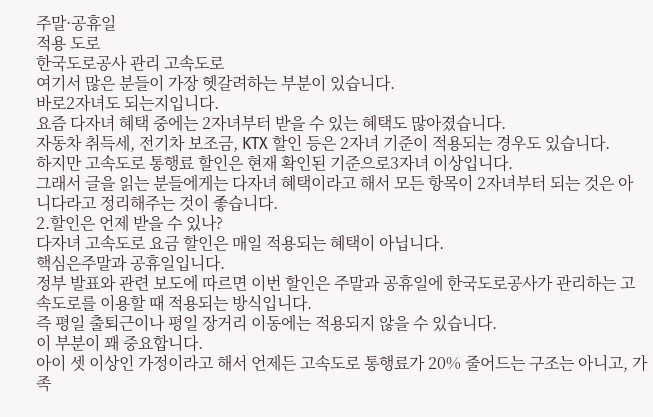주말·공휴일
적용 도로
한국도로공사 관리 고속도로
여기서 많은 분들이 가장 헷갈려하는 부분이 있습니다.
바로2자녀도 되는지입니다.
요즘 다자녀 혜택 중에는 2자녀부터 받을 수 있는 혜택도 많아졌습니다.
자동차 취득세, 전기차 보조금, KTX 할인 등은 2자녀 기준이 적용되는 경우도 있습니다.
하지만 고속도로 통행료 할인은 현재 확인된 기준으로3자녀 이상입니다.
그래서 글을 읽는 분들에게는 다자녀 혜택이라고 해서 모든 항목이 2자녀부터 되는 것은 아니다라고 정리해주는 것이 좋습니다.
2.할인은 언제 받을 수 있나?
다자녀 고속도로 요금 할인은 매일 적용되는 혜택이 아닙니다.
핵심은주말과 공휴일입니다.
정부 발표와 관련 보도에 따르면 이번 할인은 주말과 공휴일에 한국도로공사가 관리하는 고속도로를 이용할 때 적용되는 방식입니다.
즉 평일 출퇴근이나 평일 장거리 이동에는 적용되지 않을 수 있습니다.
이 부분이 꽤 중요합니다.
아이 셋 이상인 가정이라고 해서 언제든 고속도로 통행료가 20% 줄어드는 구조는 아니고, 가족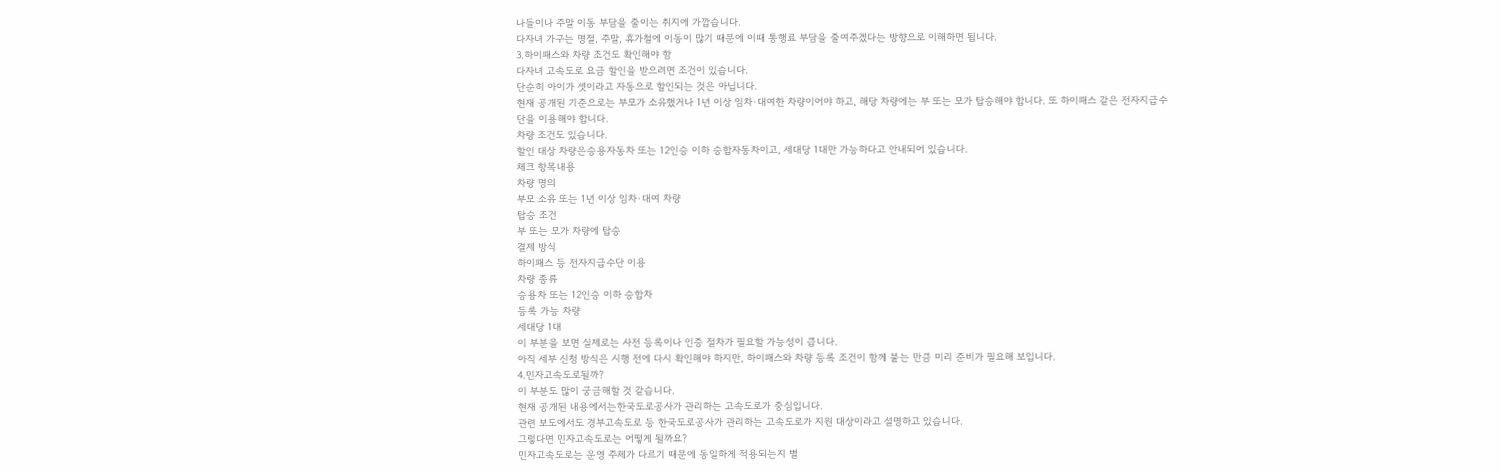나들이나 주말 이동 부담을 줄이는 취지에 가깝습니다.
다자녀 가구는 명절, 주말, 휴가철에 이동이 많기 때문에 이때 통행료 부담을 줄여주겠다는 방향으로 이해하면 됩니다.
3.하이패스와 차량 조건도 확인해야 함
다자녀 고속도로 요금 할인을 받으려면 조건이 있습니다.
단순히 아이가 셋이라고 자동으로 할인되는 것은 아닙니다.
현재 공개된 기준으로는 부모가 소유했거나 1년 이상 임차·대여한 차량이어야 하고, 해당 차량에는 부 또는 모가 탑승해야 합니다. 또 하이패스 같은 전자지급수단을 이용해야 합니다.
차량 조건도 있습니다.
할인 대상 차량은승용자동차 또는 12인승 이하 승합자동차이고, 세대당 1대만 가능하다고 안내되어 있습니다.
체크 항목내용
차량 명의
부모 소유 또는 1년 이상 임차·대여 차량
탑승 조건
부 또는 모가 차량에 탑승
결제 방식
하이패스 등 전자지급수단 이용
차량 종류
승용차 또는 12인승 이하 승합차
등록 가능 차량
세대당 1대
이 부분을 보면 실제로는 사전 등록이나 인증 절차가 필요할 가능성이 큽니다.
아직 세부 신청 방식은 시행 전에 다시 확인해야 하지만, 하이패스와 차량 등록 조건이 함께 붙는 만큼 미리 준비가 필요해 보입니다.
4.민자고속도로될까?
이 부분도 많이 궁금해할 것 같습니다.
현재 공개된 내용에서는한국도로공사가 관리하는 고속도로가 중심입니다.
관련 보도에서도 경부고속도로 등 한국도로공사가 관리하는 고속도로가 지원 대상이라고 설명하고 있습니다.
그렇다면 민자고속도로는 어떻게 될까요?
민자고속도로는 운영 주체가 다르기 때문에 동일하게 적용되는지 별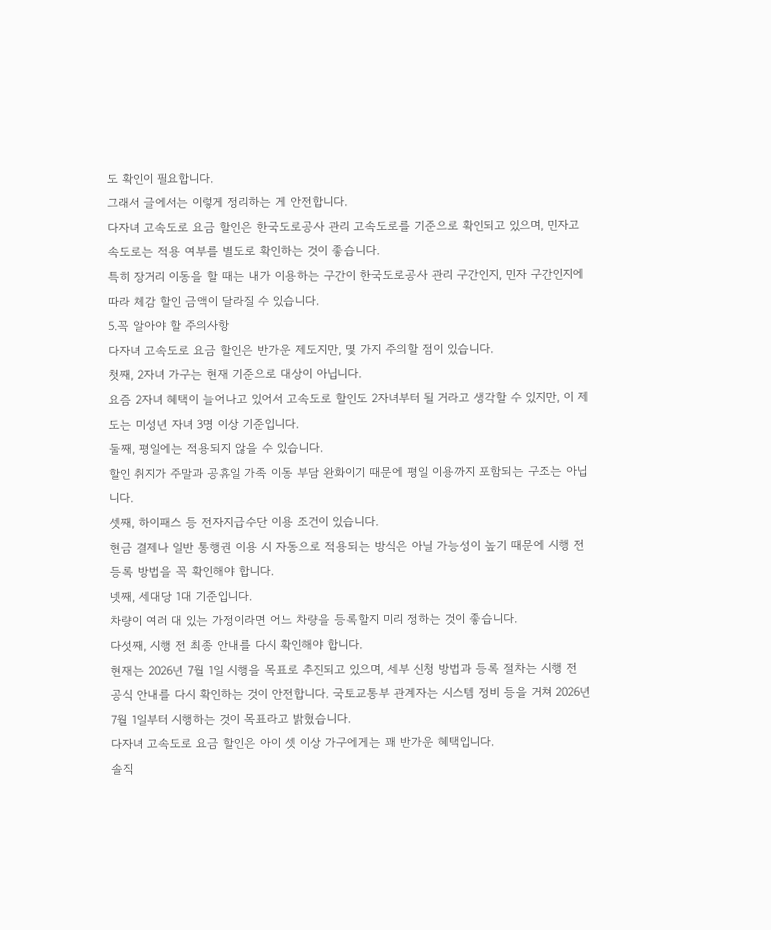도 확인이 필요합니다.
그래서 글에서는 이렇게 정리하는 게 안전합니다.
다자녀 고속도로 요금 할인은 한국도로공사 관리 고속도로를 기준으로 확인되고 있으며, 민자고속도로는 적용 여부를 별도로 확인하는 것이 좋습니다.
특히 장거리 이동을 할 때는 내가 이용하는 구간이 한국도로공사 관리 구간인지, 민자 구간인지에 따라 체감 할인 금액이 달라질 수 있습니다.
5.꼭 알아야 할 주의사항
다자녀 고속도로 요금 할인은 반가운 제도지만, 몇 가지 주의할 점이 있습니다.
첫째, 2자녀 가구는 현재 기준으로 대상이 아닙니다.
요즘 2자녀 혜택이 늘어나고 있어서 고속도로 할인도 2자녀부터 될 거라고 생각할 수 있지만, 이 제도는 미성년 자녀 3명 이상 기준입니다.
둘째, 평일에는 적용되지 않을 수 있습니다.
할인 취지가 주말과 공휴일 가족 이동 부담 완화이기 때문에 평일 이용까지 포함되는 구조는 아닙니다.
셋째, 하이패스 등 전자지급수단 이용 조건이 있습니다.
현금 결제나 일반 통행권 이용 시 자동으로 적용되는 방식은 아닐 가능성이 높기 때문에 시행 전 등록 방법을 꼭 확인해야 합니다.
넷째, 세대당 1대 기준입니다.
차량이 여러 대 있는 가정이라면 어느 차량을 등록할지 미리 정하는 것이 좋습니다.
다섯째, 시행 전 최종 안내를 다시 확인해야 합니다.
현재는 2026년 7월 1일 시행을 목표로 추진되고 있으며, 세부 신청 방법과 등록 절차는 시행 전 공식 안내를 다시 확인하는 것이 안전합니다. 국토교통부 관계자는 시스템 정비 등을 거쳐 2026년 7월 1일부터 시행하는 것이 목표라고 밝혔습니다.
다자녀 고속도로 요금 할인은 아이 셋 이상 가구에게는 꽤 반가운 혜택입니다.
솔직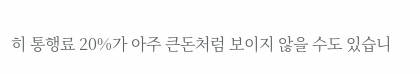히 통행료 20%가 아주 큰돈처럼 보이지 않을 수도 있습니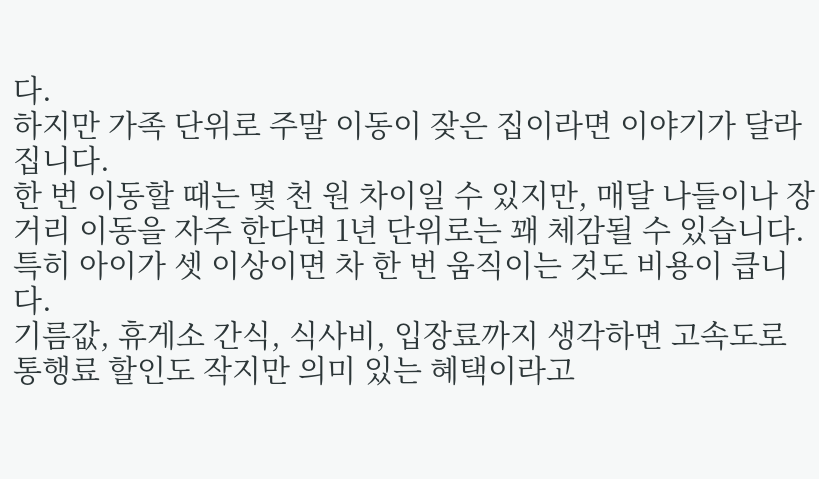다.
하지만 가족 단위로 주말 이동이 잦은 집이라면 이야기가 달라집니다.
한 번 이동할 때는 몇 천 원 차이일 수 있지만, 매달 나들이나 장거리 이동을 자주 한다면 1년 단위로는 꽤 체감될 수 있습니다.
특히 아이가 셋 이상이면 차 한 번 움직이는 것도 비용이 큽니다.
기름값, 휴게소 간식, 식사비, 입장료까지 생각하면 고속도로 통행료 할인도 작지만 의미 있는 혜택이라고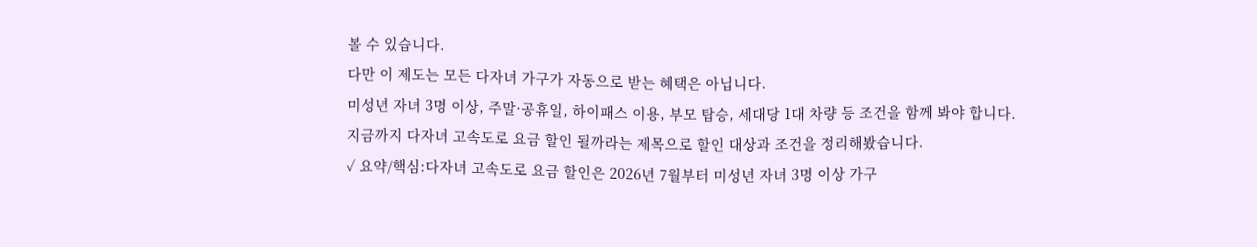볼 수 있습니다.
다만 이 제도는 모든 다자녀 가구가 자동으로 받는 혜택은 아닙니다.
미성년 자녀 3명 이상, 주말·공휴일, 하이패스 이용, 부모 탑승, 세대당 1대 차량 등 조건을 함께 봐야 합니다.
지금까지 다자녀 고속도로 요금 할인 될까라는 제목으로 할인 대상과 조건을 정리해봤습니다.
✓ 요약/핵심:다자녀 고속도로 요금 할인은 2026년 7월부터 미성년 자녀 3명 이상 가구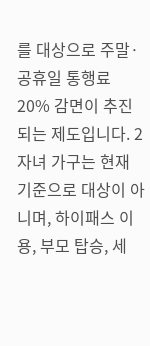를 대상으로 주말·공휴일 통행료 20% 감면이 추진되는 제도입니다. 2자녀 가구는 현재 기준으로 대상이 아니며, 하이패스 이용, 부모 탑승, 세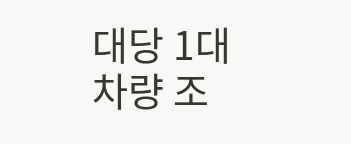대당 1대 차량 조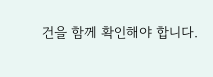건을 함께 확인해야 합니다.